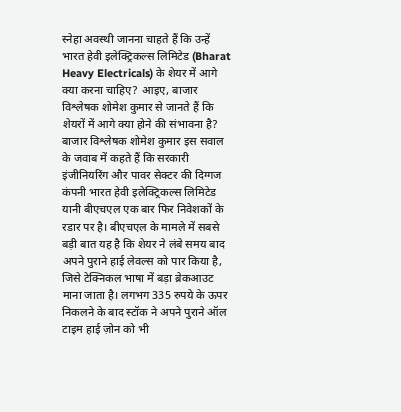स्नेहा अवस्थी जानना चाहते हैं कि उन्हें भारत हेवी इलेक्ट्रिकल्स लिमिटेड (Bharat Heavy Electricals) के शेयर में आगे क्या करना चाहिए? आइए, बाजार विश्लेषक शोमेश कुमार से जानते हैं कि शेयरों में आगे क्या होने की संभावना है?
बाजार विश्लेषक शोमेश कुमार इस सवाल के जवाब में कहते हैं कि सरकारी इंजीनियरिंग और पावर सेक्टर की दिग्गज कंपनी भारत हेवी इलेक्ट्रिकल्स लिमिटेड यानी बीएचएल एक बार फिर निवेशकों के रडार पर है। बीएचएल के मामले में सबसे बड़ी बात यह है कि शेयर ने लंबे समय बाद अपने पुराने हाई लेवल्स को पार किया है, जिसे टेक्निकल भाषा में बड़ा ब्रेकआउट माना जाता है। लगभग 335 रुपये के ऊपर निकलने के बाद स्टॉक ने अपने पुराने ऑल टाइम हाई ज़ोन को भी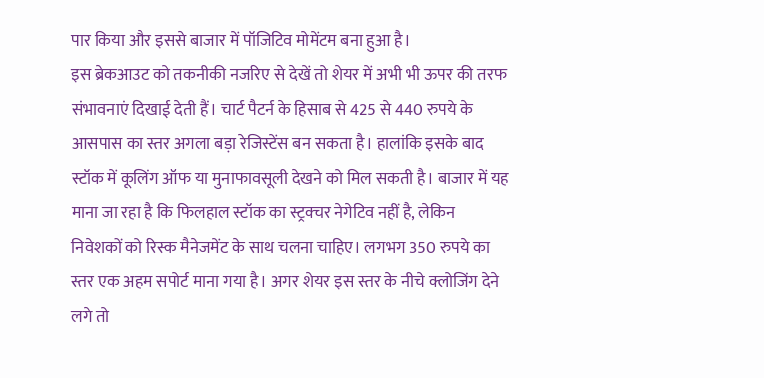पार किया और इससे बाजार में पॉजिटिव मोमेंटम बना हुआ है।
इस ब्रेकआउट को तकनीकी नजरिए से देखें तो शेयर में अभी भी ऊपर की तरफ संभावनाएं दिखाई देती हैं। चार्ट पैटर्न के हिसाब से 425 से 440 रुपये के आसपास का स्तर अगला बड़ा रेजिस्टेंस बन सकता है। हालांकि इसके बाद स्टॉक में कूलिंग ऑफ या मुनाफावसूली देखने को मिल सकती है। बाजार में यह माना जा रहा है कि फिलहाल स्टॉक का स्ट्रक्चर नेगेटिव नहीं है, लेकिन निवेशकों को रिस्क मैनेजमेंट के साथ चलना चाहिए। लगभग 350 रुपये का स्तर एक अहम सपोर्ट माना गया है। अगर शेयर इस स्तर के नीचे क्लोजिंग देने लगे तो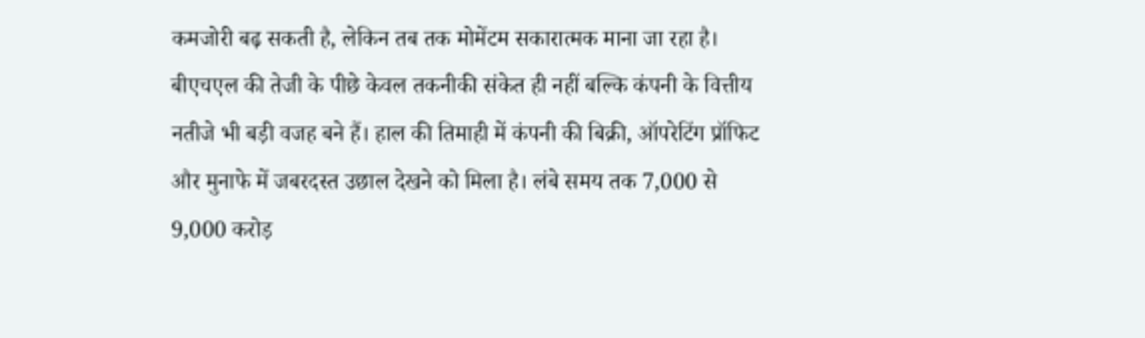कमजोरी बढ़ सकती है, लेकिन तब तक मोमेंटम सकारात्मक माना जा रहा है।
बीएचएल की तेजी के पीछे केवल तकनीकी संकेत ही नहीं बल्कि कंपनी के वित्तीय नतीजे भी बड़ी वजह बने हैं। हाल की तिमाही में कंपनी की बिक्री, ऑपरेटिंग प्रॉफिट और मुनाफे में जबरदस्त उछाल देखने को मिला है। लंबे समय तक 7,000 से 9,000 करोड़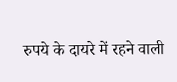रुपये के दायरे में रहने वाली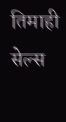तिमाही सेल्स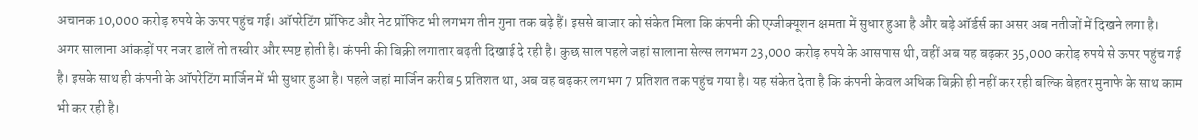अचानक 10,000 करोड़ रुपये के ऊपर पहुंच गई। ऑपरेटिंग प्रॉफिट और नेट प्रॉफिट भी लगभग तीन गुना तक बढ़े हैं। इससे बाजार को संकेत मिला कि कंपनी की एग्जीक्यूशन क्षमता में सुधार हुआ है और बड़े ऑर्डर्स का असर अब नतीजों में दिखने लगा है।
अगर सालाना आंकड़ों पर नजर डालें तो तस्वीर और स्पष्ट होती है। कंपनी की बिक्री लगातार बढ़ती दिखाई दे रही है। कुछ साल पहले जहां सालाना सेल्स लगभग 23,000 करोड़ रुपये के आसपास थी, वहीं अब यह बढ़कर 35,000 करोड़ रुपये से ऊपर पहुंच गई है। इसके साथ ही कंपनी के ऑपरेटिंग मार्जिन में भी सुधार हुआ है। पहले जहां मार्जिन करीब 5 प्रतिशत था, अब वह बढ़कर लगभग 7 प्रतिशत तक पहुंच गया है। यह संकेत देता है कि कंपनी केवल अधिक बिक्री ही नहीं कर रही बल्कि बेहतर मुनाफे के साथ काम भी कर रही है।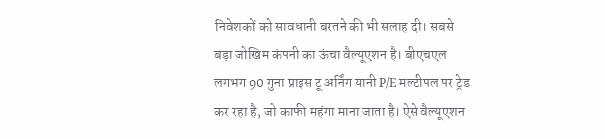निवेशकों को सावधानी बरतने की भी सलाह दी। सबसे बड़ा जोखिम कंपनी का ऊंचा वैल्यूएशन है। बीएचएल लगभग 90 गुना प्राइस टू अर्निंग यानी P/E मल्टीपल पर ट्रेड कर रहा है, जो काफी महंगा माना जाता है। ऐसे वैल्यूएशन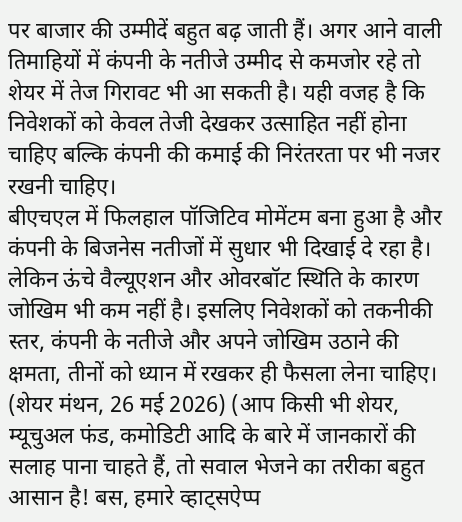पर बाजार की उम्मीदें बहुत बढ़ जाती हैं। अगर आने वाली तिमाहियों में कंपनी के नतीजे उम्मीद से कमजोर रहे तो शेयर में तेज गिरावट भी आ सकती है। यही वजह है कि निवेशकों को केवल तेजी देखकर उत्साहित नहीं होना चाहिए बल्कि कंपनी की कमाई की निरंतरता पर भी नजर रखनी चाहिए।
बीएचएल में फिलहाल पॉजिटिव मोमेंटम बना हुआ है और कंपनी के बिजनेस नतीजों में सुधार भी दिखाई दे रहा है। लेकिन ऊंचे वैल्यूएशन और ओवरबॉट स्थिति के कारण जोखिम भी कम नहीं है। इसलिए निवेशकों को तकनीकी स्तर, कंपनी के नतीजे और अपने जोखिम उठाने की क्षमता, तीनों को ध्यान में रखकर ही फैसला लेना चाहिए।
(शेयर मंथन, 26 मई 2026) (आप किसी भी शेयर, म्यूचुअल फंड, कमोडिटी आदि के बारे में जानकारों की सलाह पाना चाहते हैं, तो सवाल भेजने का तरीका बहुत आसान है! बस, हमारे व्हाट्सऐप्प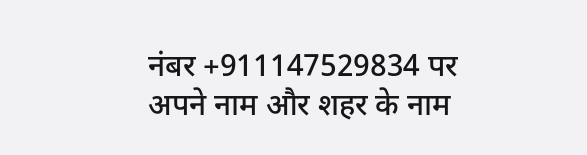नंबर +911147529834 पर अपने नाम और शहर के नाम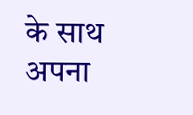के साथ अपना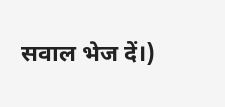सवाल भेज दें।)